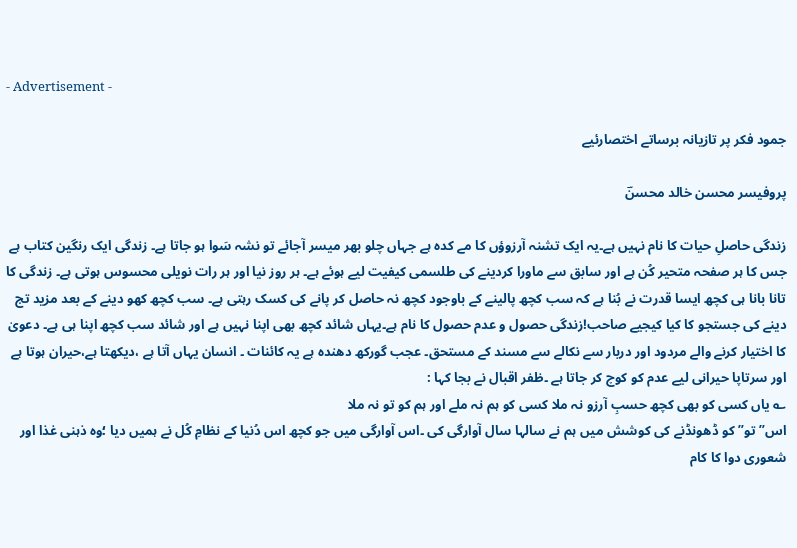- Advertisement -

جمود فکر پر تازیانہ برساتے اختصارئیے

پروفیسر محسن خالد محسنؔ

زندگی حاصلِ حیات کا نام نہیں ہے۔یہ ایک تشنہ آرزوؤں کا مے کدہ ہے جہاں چلو بھر میسر آجائے تو نشہ سَوا ہو جاتا ہے۔ زندگی ایک رنگین کتاب ہے جس کا ہر صفحہ متحیر کُن ہے اور سابق سے ماورا کردینے کی طلسمی کیفیت لیے ہوئے ہے۔ ہر روز نیا اور ہر رات نویلی محسوس ہوتی ہے۔ زندگی کا تانا بانا ہی کچھ ایسا قدرت نے بُنا ہے کہ سب کچھ پالینے کے باوجود کچھ نہ حاصل کر پانے کی کسک رہتی ہے۔ سب کچھ کھو دینے کے بعد مزید تج دینے کی جستجو کا کیا کیجیے صاحب!زندگی حصول و عدم حصول کا نام ہے۔یہاں شائد کچھ بھی اپنا نہیں ہے اور شائد سب کچھ اپنا ہی ہے۔ دعویٰ کا اختیار کرنے والے مردود اور دربار سے نکالے سے مسند کے مستحق۔ عجب گورکھ دھندہ ہے یہ کائنات ۔ انسان یہاں آتا ہے ،دیکھتا ہے،حیران ہوتا ہے اور سرتاپا حیرانی لیے عدم کو کوچ کر جاتا ہے ۔ظفر اقبال نے بجا کہا :
؎ یاں کسی کو بھی کچھ حسبِ آرزو نہ ملا کسی کو ہم نہ ملے اور ہم کو تو نہ ملا
اس”تو” کو ڈھونڈنے کی کوشش میں ہم نے سالہا سال آوارگی کی ۔اس آوارگی میں جو کچھ اس دُنیا کے نظامِ کُل نے ہمیں دیا ؛وہ ذہنی غذا اور شعوری دوا کا کام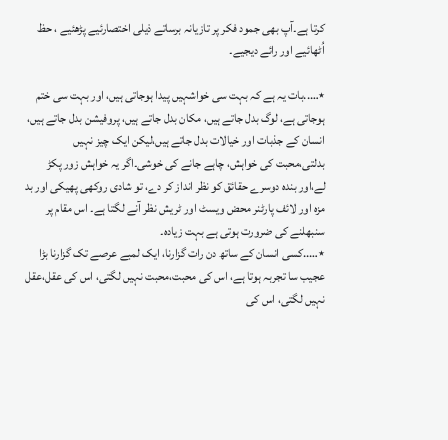کرتا ہے۔آپ بھی جمود فکر پر تازیانہ برساتے ذیلی اختصارئیے پڑھئیے ، حظ اُٹھائیے اور رائے دیجیے۔

٭…..بات یہ ہے کہ بہت سی خواشہیں پیدا ہوجاتی ہیں، اور بہت سی ختم ہوجاتی ہے، لوگ بدل جاتے ہیں، مکان بدل جاتے ہیں، پروفیشن بدل جاتے ہیں، انسان کے جذبات اور خیالات بدل جاتے ہیں،لیکن ایک چیز نہیں بدلتی،محبت کی خواہش، چاہے جانے کی خوشی۔اگر یہ خواہش زور پکڑ لے،اور بندہ دوسرے حقائق کو نظر انداز کر دے، تو شادی روکھی پھیکی اور بد مزہ اور لائف پارٹنر محض ویسٹ اور ٹریش نظر آنے لگتا ہے۔ اس مقام پر سنبھلنے کی ضرورت ہوتی ہے بہت زیادہ۔
٭…..کسی انسان کے ساتھ دن رات گزارنا، ایک لمبے عرصے تک گزارنا بڑا عجیب سا تجربہ ہوتا ہے، اس کی محبت،محبت نہیں لگتی، اس کی عقل،عقل نہیں لگتی، اس کی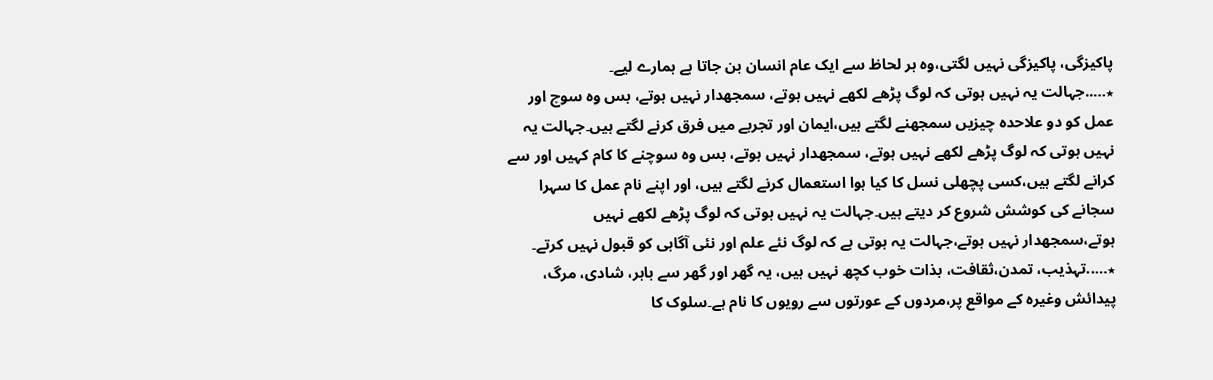پاکیزگی، پاکیزگی نہیں لگتی،وہ ہر لحاظ سے ایک عام انسان بن جاتا ہے ہمارے لیے۔
٭…..جہالت یہ نہیں ہوتی کہ لوگ پڑھے لکھے نہیں ہوتے، سمجھدار نہیں ہوتے، بس وہ سوچ اور عمل کو دو علاحدہ چیزیں سمجھنے لگتے ہیں،ایمان اور تجربے میں فرق کرنے لگتے ہیں۔جہالت یہ نہیں ہوتی کہ لوگ پڑھے لکھے نہیں ہوتے، سمجھدار نہیں ہوتے، بس وہ سوچنے کا کام کہیں اور سے کرانے لگتے ہیں،کسی پچھلی نسل کا کیا ہوا استعمال کرنے لگتے ہیں، اور اپنے نام عمل کا سہرا سجانے کی کوشش شروع کر دیتے ہیں۔جہالت یہ نہیں ہوتی کہ لوگ پڑھے لکھے نہیں ہوتے،سمجھدار نہیں ہوتے،جہالت یہ ہوتی ہے کہ لوگ نئے علم اور نئی آگاہی کو قبول نہیں کرتے۔
٭…..تہذیب، تمدن،ثقافت، بذات خوب کچھ نہیں ہیں، یہ گھر اور گھر سے باہر، شادی، مرگ، پیدائش وغیرہ کے مواقع پر،مردوں کے عورتوں سے رویوں کا نام ہے۔سلوک کا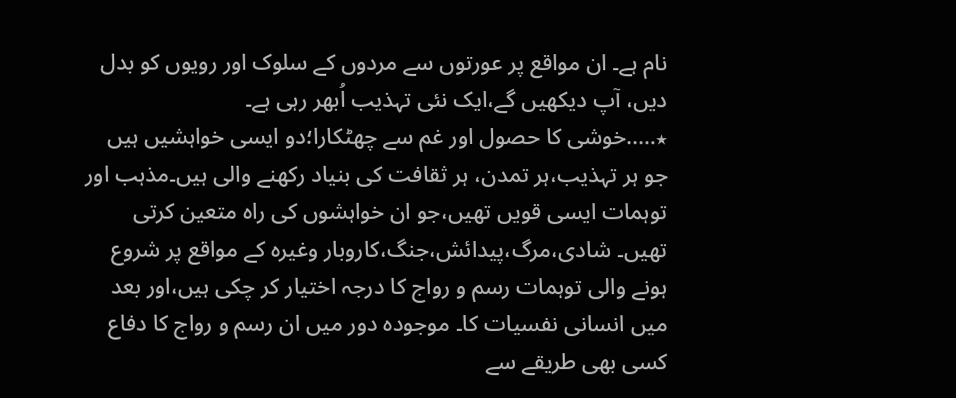نام ہے۔ ان مواقع پر عورتوں سے مردوں کے سلوک اور رویوں کو بدل دیں، آپ دیکھیں گے،ایک نئی تہذیب اُبھر رہی ہے۔
٭…..خوشی کا حصول اور غم سے چھٹکارا؛دو ایسی خواہشیں ہیں جو ہر تہذیب،ہر تمدن، ہر ثقافت کی بنیاد رکھنے والی ہیں۔مذہب اور توہمات ایسی قویں تھیں،جو ان خواہشوں کی راہ متعین کرتی تھیں۔ شادی،مرگ،پیدائش،جنگ،کاروبار وغیرہ کے مواقع پر شروع ہونے والی توہمات رسم و رواج کا درجہ اختیار کر چکی ہیں،اور بعد میں انسانی نفسیات کا۔ موجودہ دور میں ان رسم و رواج کا دفاع کسی بھی طریقے سے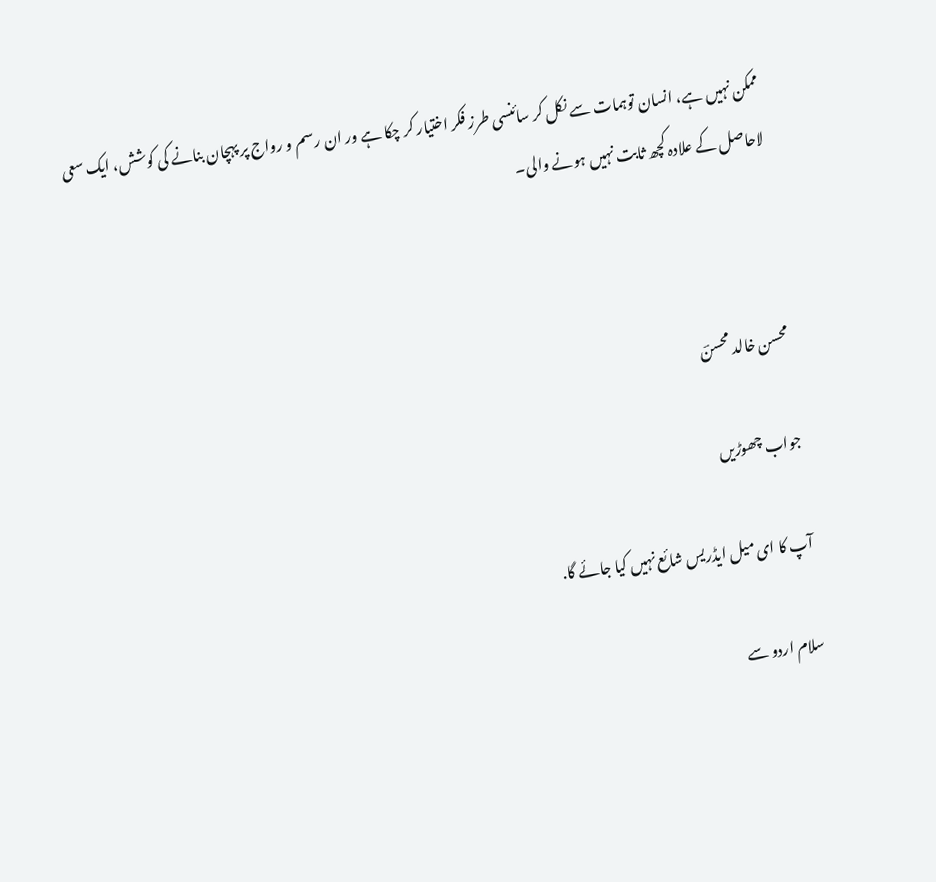ممکن نہیں ہے، انسان توہمات سے نکل کر سائنسی طرز فکر اختیار کر چکا ہے ور ان رسم و رواج پر پہچان بنانے کی کوشش، ایک سعی لاحاصل کے علادہ کچھ ثابت نہیں ہونے والی۔



محسن خالد محسنؔ

جواب چھوڑیں

آپ کا ای میل ایڈریس شائع نہیں کیا جائے گا.

سلام اردو سے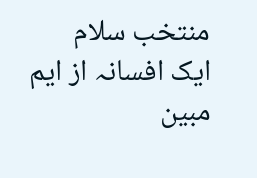منتخب سلام
ایک افسانہ از ایم مبین